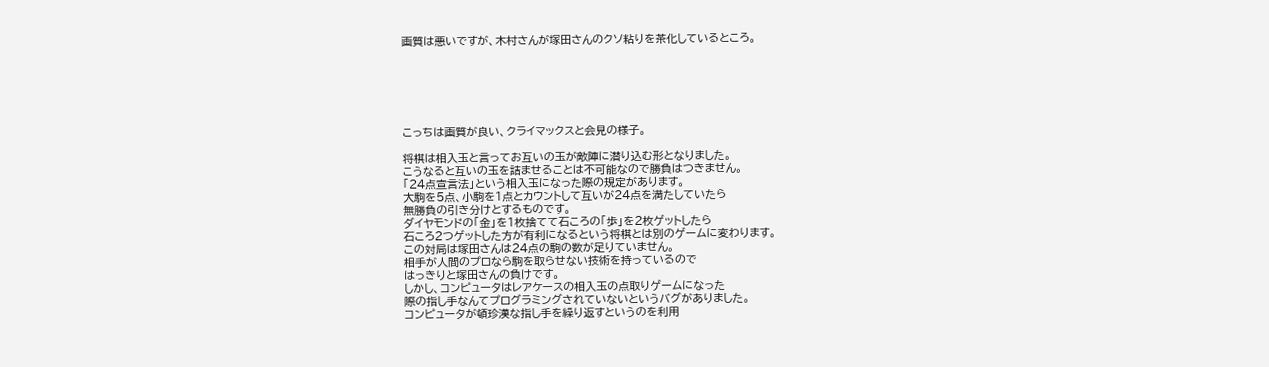画質は悪いですが、木村さんが塚田さんのクソ粘りを茶化しているところ。






こっちは画質が良い、クライマックスと会見の様子。

将棋は相入玉と言ってお互いの玉が敵陣に潜り込む形となりました。
こうなると互いの玉を詰ませることは不可能なので勝負はつきません。
「24点宣言法」という相入玉になった際の規定があります。
大駒を5点、小駒を1点とカウントして互いが24点を満たしていたら
無勝負の引き分けとするものです。
ダイヤモンドの「金」を1枚捨てて石ころの「歩」を2枚ゲットしたら
石ころ2つゲットした方が有利になるという将棋とは別のゲームに変わります。
この対局は塚田さんは24点の駒の数が足りていません。
相手が人間のプロなら駒を取らせない技術を持っているので
はっきりと塚田さんの負けです。
しかし、コンピュータはレアケースの相入玉の点取りゲームになった
際の指し手なんてプログラミングされていないというバグがありました。
コンピュータが頓珍漢な指し手を繰り返すというのを利用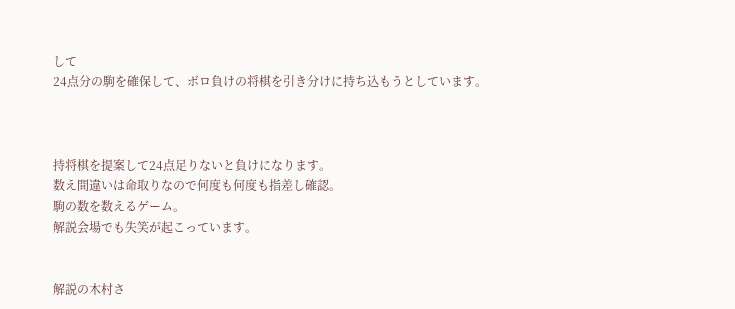して
24点分の駒を確保して、ボロ負けの将棋を引き分けに持ち込もうとしています。



持将棋を提案して24点足りないと負けになります。
数え間違いは命取りなので何度も何度も指差し確認。
駒の数を数えるゲーム。
解説会場でも失笑が起こっています。


解説の木村さ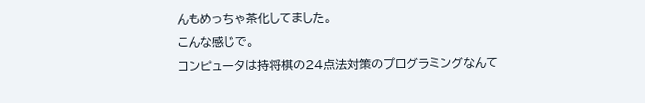んもめっちゃ茶化してました。
こんな感じで。
コンピュータは持将棋の24点法対策のプログラミングなんて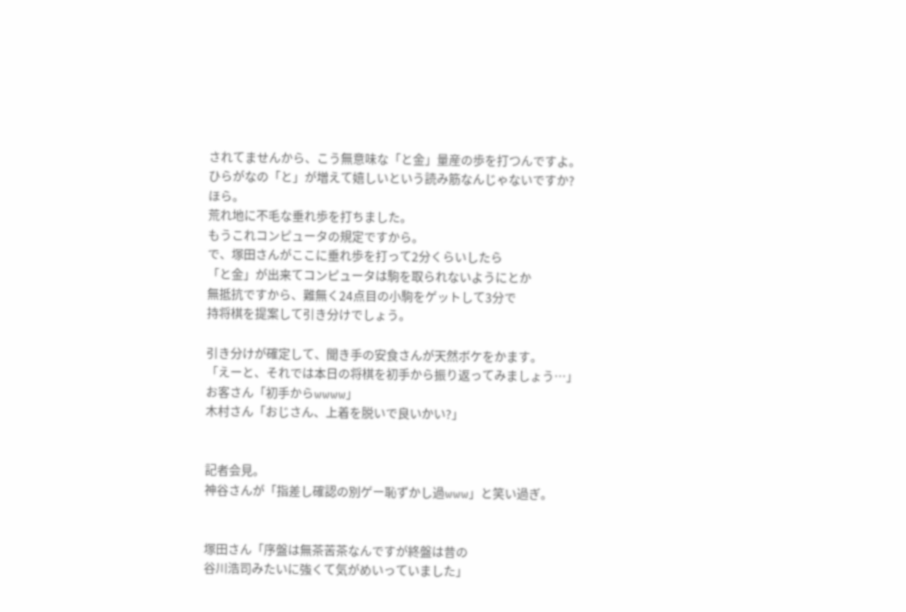されてませんから、こう無意味な「と金」量産の歩を打つんですよ。
ひらがなの「と」が増えて嬉しいという読み筋なんじゃないですか?
ほら。
荒れ地に不毛な垂れ歩を打ちました。
もうこれコンピュータの規定ですから。
で、塚田さんがここに垂れ歩を打って2分くらいしたら
「と金」が出来てコンピュータは駒を取られないようにとか
無抵抗ですから、難無く24点目の小駒をゲットして3分で
持将棋を提案して引き分けでしょう。

引き分けが確定して、聞き手の安食さんが天然ボケをかます。
「えーと、それでは本日の将棋を初手から振り返ってみましょう…」
お客さん「初手からwwww」
木村さん「おじさん、上着を脱いで良いかい?」


記者会見。
神谷さんが「指差し確認の別ゲー恥ずかし過www」と笑い過ぎ。


塚田さん「序盤は無茶苦茶なんですが終盤は昔の
谷川浩司みたいに強くて気がめいっていました」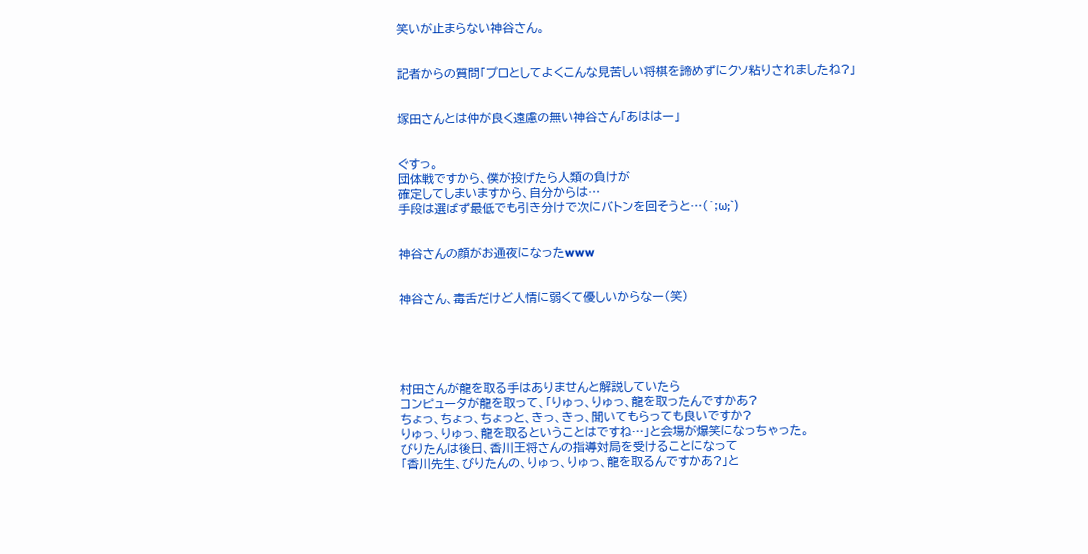笑いが止まらない神谷さん。


記者からの質問「プロとしてよくこんな見苦しい将棋を諦めずにクソ粘りされましたね?」


塚田さんとは仲が良く遠慮の無い神谷さん「あははー」


ぐすっ。
団体戦ですから、僕が投げたら人類の負けが
確定してしまいますから、自分からは…
手段は選ばず最低でも引き分けで次にバトンを回そうと…(´;ω;`)


神谷さんの顔がお通夜になったwww


神谷さん、毒舌だけど人情に弱くて優しいからなー(笑)





村田さんが龍を取る手はありませんと解説していたら
コンピュータが龍を取って、「りゅっ、りゅっ、龍を取ったんですかあ?
ちょっ、ちょっ、ちょっと、きっ、きっ、聞いてもらっても良いですか?
りゅっ、りゅっ、龍を取るということはですね…」と会場が爆笑になっちゃった。
びりたんは後日、香川王将さんの指導対局を受けることになって
「香川先生、びりたんの、りゅっ、りゅっ、龍を取るんですかあ?」と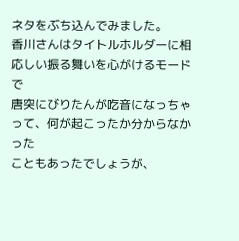ネタをぶち込んでみました。
香川さんはタイトルホルダーに相応しい振る舞いを心がけるモードで
唐突にびりたんが吃音になっちゃって、何が起こったか分からなかった
こともあったでしょうが、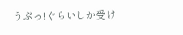うぷっ!ぐらいしか受け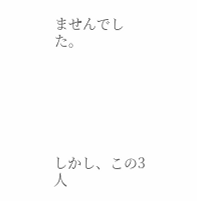ませんでした。






しかし、この3人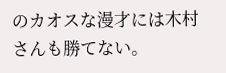のカオスな漫才には木村さんも勝てない。